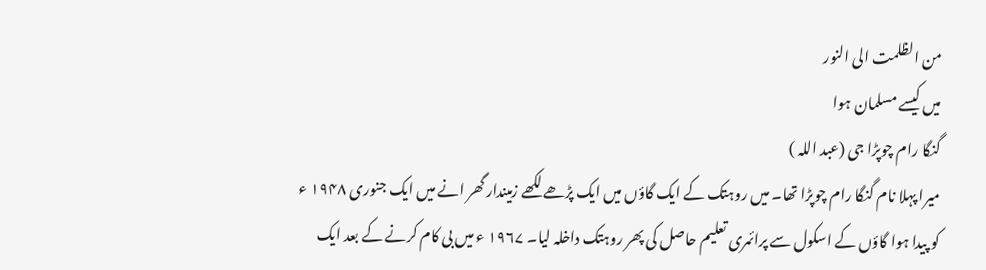من الظلمت الی النور
میں کیسے مسلمان ہوا
گنگا رام چوپڑا جی (عبد اللہ )
میرا پہلا نام گنگا رام چوپڑا تھا۔ میں روہتک کے ایک گاؤں میں ایک پڑھے لکھے زمیندار گھر انے میں ایک جنوری ۱۹۴۸ ء کو پیدا ہوا گاؤں کے اسکول سے پرائمری تعلیم حاصل کی پھر روہتک داخلہ لیا۔ ۱۹۶۷ ء میں بی کام کرنے کے بعد ایک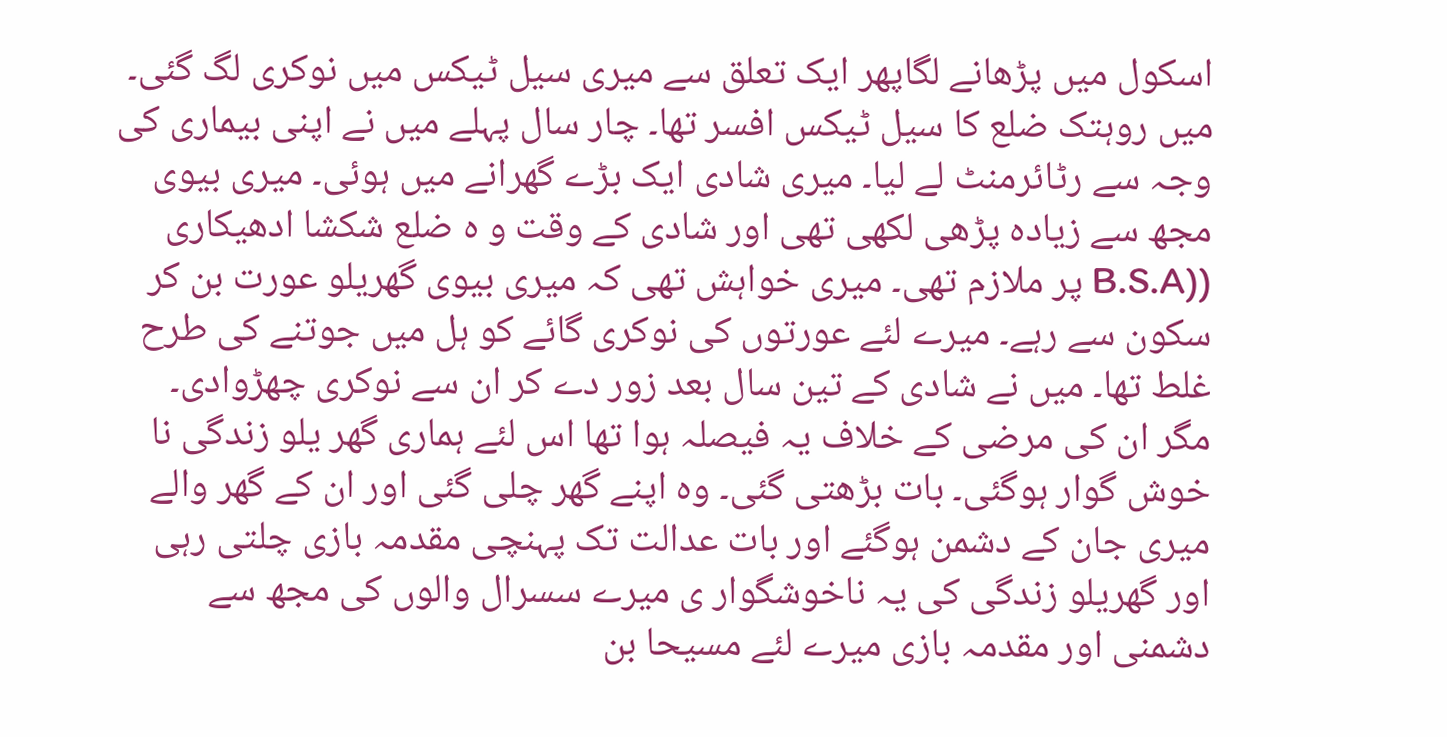اسکول میں پڑھانے لگاپھر ایک تعلق سے میری سیل ٹیکس میں نوکری لگ گئی۔ میں روہتک ضلع کا سیل ٹیکس افسر تھا۔ چار سال پہلے میں نے اپنی بیماری کی وجہ سے رٹائرمنٹ لے لیا۔ میری شادی ایک بڑے گھرانے میں ہوئی۔ میری بیوی مجھ سے زیادہ پڑھی لکھی تھی اور شادی کے وقت و ہ ضلع شکشا ادھیکاری ((B.S.A پر ملازم تھی۔ میری خواہش تھی کہ میری بیوی گھریلو عورت بن کر سکون سے رہے۔ میرے لئے عورتوں کی نوکری گائے کو ہل میں جوتنے کی طرح غلط تھا۔ میں نے شادی کے تین سال بعد زور دے کر ان سے نوکری چھڑوادی۔ مگر ان کی مرضی کے خلاف یہ فیصلہ ہوا تھا اس لئے ہماری گھر یلو زندگی نا خوش گوار ہوگئی۔ بات بڑھتی گئی۔ وہ اپنے گھر چلی گئی اور ان کے گھر والے میری جان کے دشمن ہوگئے اور بات عدالت تک پہنچی مقدمہ بازی چلتی رہی اور گھریلو زندگی کی یہ ناخوشگوار ی میرے سسرال والوں کی مجھ سے دشمنی اور مقدمہ بازی میرے لئے مسیحا بن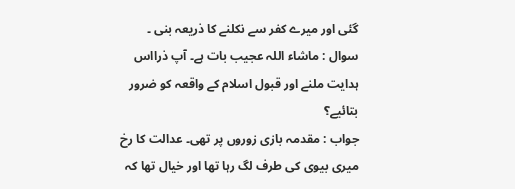گئی اور میرے کفر سے نکلنے کا ذریعہ بنی ۔
سوال : ماشاء اللہ عجیب بات ہے۔ آپ ذرااس ہدایت ملنے اور قبول اسلام کے واقعہ کو ضرور بتائیے؟
جواب : مقدمہ بازی زوروں پر تھی۔ عدالت کا رخ میری بیوی کی طرف لگ رہا تھا اور خیال تھا کہ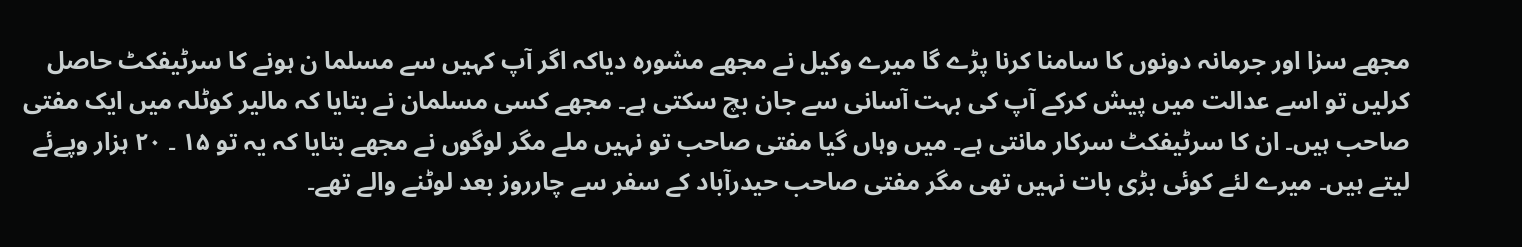مجھے سزا اور جرمانہ دونوں کا سامنا کرنا پڑے گا میرے وکیل نے مجھے مشورہ دیاکہ اگر آپ کہیں سے مسلما ن ہونے کا سرٹیفکٹ حاصل کرلیں تو اسے عدالت میں پیش کرکے آپ کی بہت آسانی سے جان بچ سکتی ہے۔ مجھے کسی مسلمان نے بتایا کہ مالیر کوٹلہ میں ایک مفتی صاحب ہیں۔ ان کا سرٹیفکٹ سرکار مانتی ہے۔ میں وہاں گیا مفتی صاحب تو نہیں ملے مگر لوگوں نے مجھے بتایا کہ یہ تو ۱۵ ۔ ۲۰ ہزار وپےئے لیتے ہیں۔ میرے لئے کوئی بڑی بات نہیں تھی مگر مفتی صاحب حیدرآباد کے سفر سے چارروز بعد لوٹنے والے تھے۔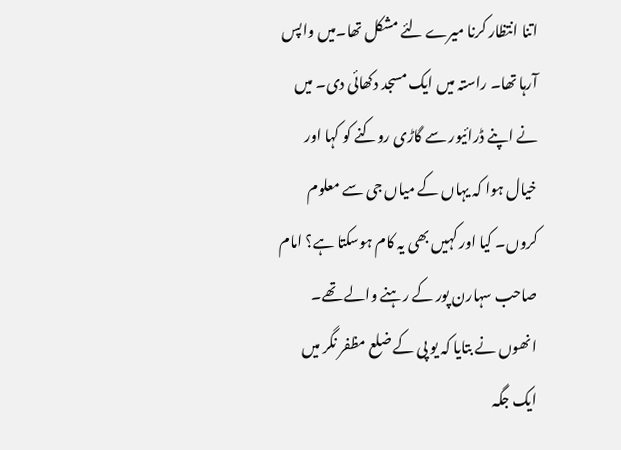اتنا انتظار کرنا میرے لئے مشکل تھا۔میں واپس آرہا تھا۔ راستہ میں ایک مسجد دکھائی دی۔ میں نے اپنے ڈرائیور سے گاڑی روکنے کو کہا اور خیال ہوا کہ یہاں کے میاں جی سے معلوم کروں۔ کیا اور کہیں بھی یہ کام ہوسکتا ہے؟ امام صاحب سہارن پور کے رہنے والے تھے۔ انھوں نے بتایا کہ یو پی کے ضلع مظفر نگر میں ایک جگہ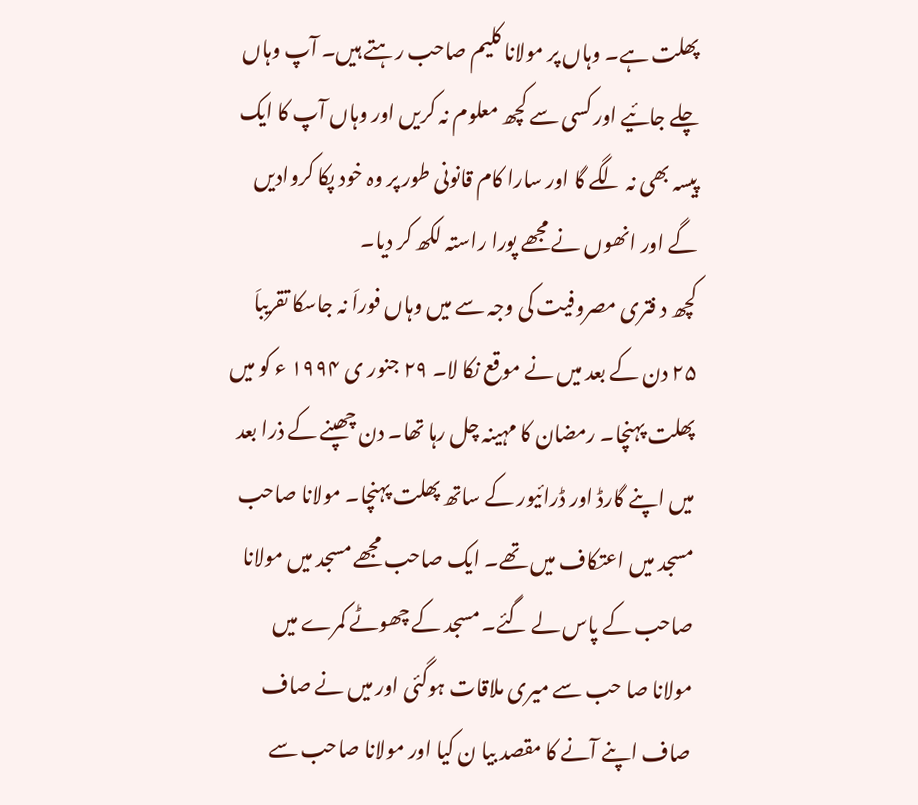پھلت ہے۔ وہاں پر مولانا کلیم صاحب رہتے ہیں۔ آپ وہاں چلے جائیے اور کسی سے کچھ معلوم نہ کریں اور وہاں آپ کا ایک پیسہ بھی نہ لگے گا اور سارا کام قانونی طور پر وہ خود پکا کروادیں گے اور انھوں نے مجھے پورا راستہ لکھ کر دیا۔
کچھ د فتری مصروفیت کی وجہ سے میں وہاں فوراَ نہ جاسکا تقریباَ ۲۵ دن کے بعد میں نے موقع نکا لا۔ ۲۹ جنور ی ۱۹۹۴ ء کو میں پھلت پہنچا۔ رمضان کا مہینہ چل رہا تھا۔ دن چھپنے کے ذرا بعد میں اپنے گارڈ اور ڈرائیور کے ساتھ پھلت پہنچا۔ مولانا صاحب مسجد میں اعتکاف میں تھے۔ ایک صاحب مجھے مسجد میں مولانا صاحب کے پاس لے گئے۔ مسجد کے چھوٹے کمرے میں مولانا صا حب سے میری ملاقات ہوگئی اور میں نے صاف صاف اپنے آنے کا مقصد بیا ن کیا اور مولانا صاحب سے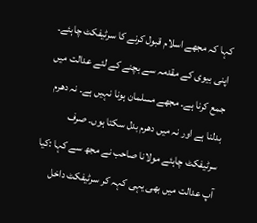کہا کہ مجھے اسلام قبول کرنے کا سرٹیفکٹ چاہئے۔ اپنی بیوی کے مقدمہ سے بچنے کے لئے عدالت میں جمع کرنا ہے۔ مجھے مسلمان ہونا نہیں ہے۔ نہ دھرم بدلنا ہے اور نہ میں دھرم بدل سکتا ہوں۔ صرف سرٹیفکٹ چاہئے مولانا صاحب نے مجھ سے کہا :کیا آپ عدالت میں بھی یہی کہہ کر سرٹیفکٹ داخل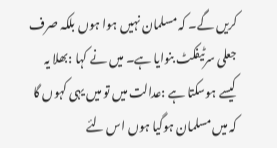کریں گے۔ کہ مسلمان نہیں ہوا ہوں بلکہ صرف جعلی سرٹیفکٹ بنوایا ہے۔ میں نے کہا :بھلا یہ کیسے ہوسکتا ہے :عدالت میں تو میں یہی کہوں گا کہ میں مسلمان ہوگیا ہوں اس لئے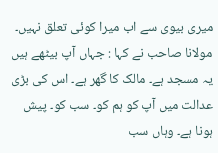میری بیوی سے اب میرا کوئی تعلق نہیں۔ مولانا صاحب نے کہا : جہاں آپ بیٹھے ہیں یہ مسجد ہے۔ مالک کا گھر ہے۔ اس کی بڑی عدالت میں آپ کو ہم کو۔ سب کو۔ پیش ہونا ہے۔ وہاں سب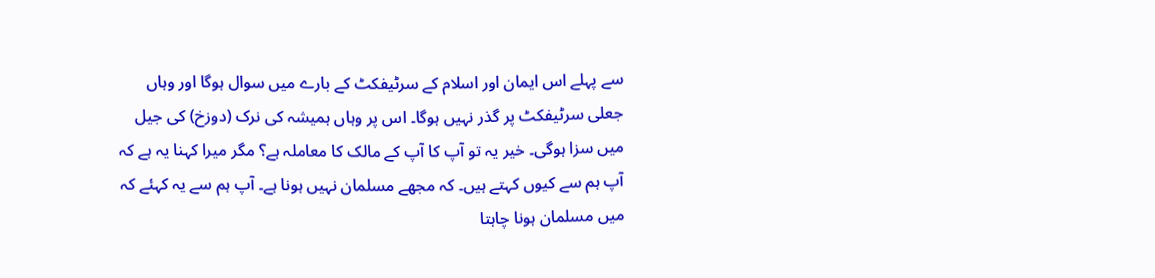سے پہلے اس ایمان اور اسلام کے سرٹیفکٹ کے بارے میں سوال ہوگا اور وہاں جعلی سرٹیفکٹ پر گذر نہیں ہوگا۔ اس پر وہاں ہمیشہ کی نرک (دوزخ) کی جیل میں سزا ہوگی۔ خیر یہ تو آپ کا آپ کے مالک کا معاملہ ہے؟ مگر میرا کہنا یہ ہے کہ آپ ہم سے کیوں کہتے ہیں۔ کہ مجھے مسلمان نہیں ہونا ہے۔ آپ ہم سے یہ کہئے کہ میں مسلمان ہونا چاہتا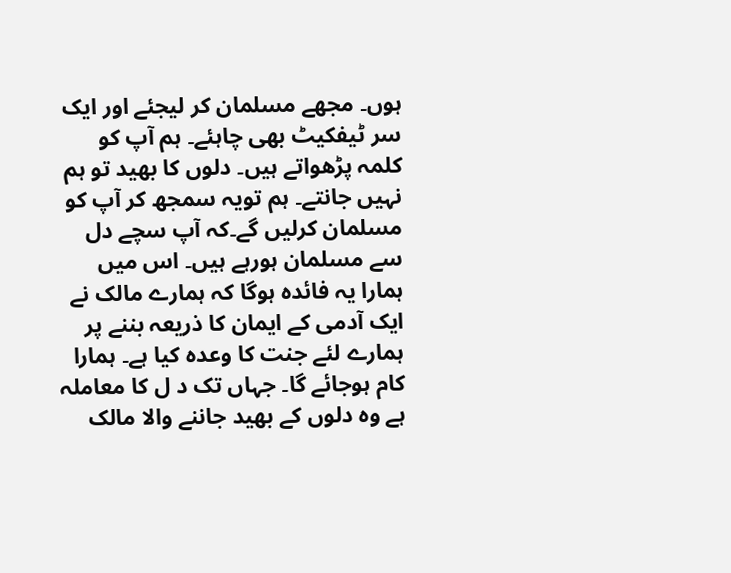ہوں۔ مجھے مسلمان کر لیجئے اور ایک سر ٹیفکیٹ بھی چاہئے۔ ہم آپ کو کلمہ پڑھواتے ہیں۔ دلوں کا بھید تو ہم نہیں جانتے۔ ہم تویہ سمجھ کر آپ کو مسلمان کرلیں گے۔کہ آپ سچے دل سے مسلمان ہورہے ہیں۔ اس میں ہمارا یہ فائدہ ہوگا کہ ہمارے مالک نے ایک آدمی کے ایمان کا ذریعہ بننے پر ہمارے لئے جنت کا وعدہ کیا ہے۔ ہمارا کام ہوجائے گا۔ جہاں تک د ل کا معاملہ ہے وہ دلوں کے بھید جاننے والا مالک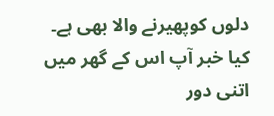دلوں کوپھیرنے والا بھی ہے۔ کیا خبر آپ اس کے گھر میں اتنی دور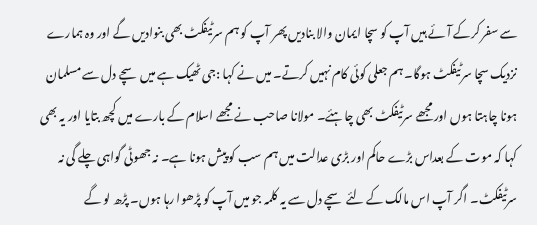سے سفر کرکے آئے ہیں آپ کو سچا ایمان والا بنادیں پھر آپ کو ہم سرٹیفکٹ بھی بنوادیں گے اور وہ ہمارے نزدیک سچا سرٹیفکٹ ہوگا۔ ہم جعلی کوئی کام نہیں کرتے۔ میں نے کہا :جی ٹھیک ہے میں سچے دل سے مسلمان ہونا چاہتا ہوں اور مجھے سرٹیفکٹ بھی چاہئے۔ مولانا صاحب نے مجھے اسلام کے بارے میں کچھ بتایا اور یہ بھی کہا کہ موت کے بعداس بڑے حاکم اور بڑی عدالت میں ہم سب کو پیش ہونا ہے۔ نہ جھوٹی گواہی چلے گی نہ سرٹیفکٹ۔ اگر آپ اس مالک کے لئے سچے دل سے یہ کلمہ جو میں آپ کو پڑھوا رہا ہوں۔ پڑھ لو گے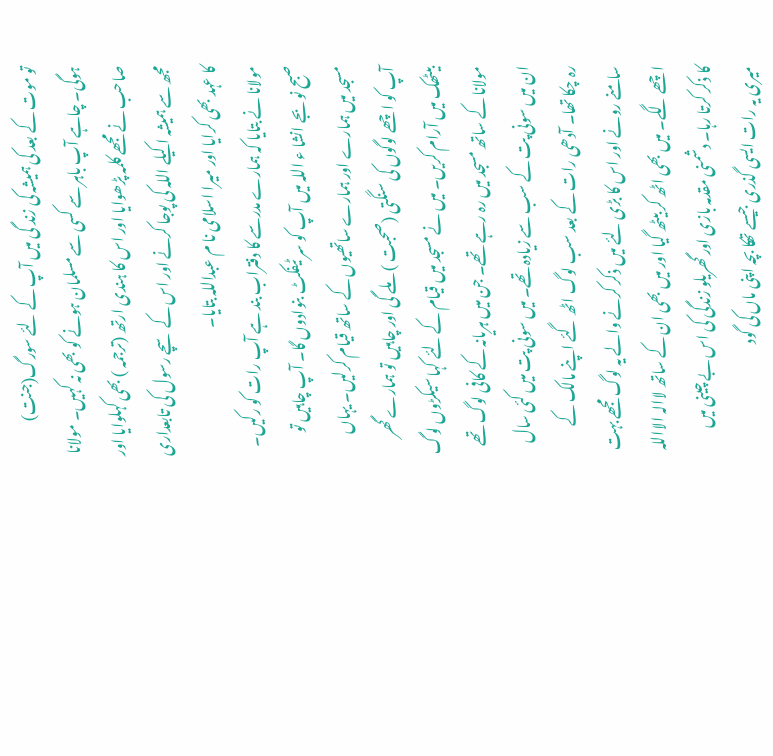تو موت کے بعد کی ہمیشہ کی زند گی میں آپ کے لئے سورگ(جنت) ہوگی۔ چاہے آپ باہر سے کسی سے مسلمان ہونے کو بھی نہ کہیں۔ مولانا صاحب نے مجھے کلمہ پڑھوایا اور اس کا ہندی ارتھ (ترجمہ ) بھی کہلوایا اور مجھ سے ہمیشہ اکیلے اللہ کی پوجا کرنے اور اس کے سچے رسول کی تابعداری کا عہد بھی کرایا اور میرا اسلامی نا م عبداللہ بتایا۔
مولانا نے بتایا کہ ہمارے مدرسے کا دفتراب بند ہے آپ رات کو رکیں۔ صبح نو بجے انشا ء اللہ میں آپ کو سر ٹیفکٹ بنوادوں گا۔ آپ چاہیں تو مسجد میں ہمارے اور ہمارے ساتھیوں کے ساتھ قیام کرلیں۔ یہاں آپ کو اچھے لوگوں کی سنگتی (صحبت ) ملے گی اور چاہیں تو ہمارے گھر بیٹھک میں آرام کریں۔ میں نے مسجد میں قیام کے لئے کہا سیکڑوں لوگ مولانا کے ساتھ مسجد میں رہ رہے تھے۔ جن میں ہریانہ کے کافی لوگ تھے ان میں سونی پت کے سب سے زیادہ تھے۔ میں سونی پت میں کئی سال رہ چکا تھا۔ آدھی رات کے بعد سب لوگ اٹھ گئے اپنے مالک کے سامنے رونے اور اس کا بڑی لئے میں ذکر کرنے والے یہ لوگ مجھے بہت اچھے لگے۔ میں بھی اٹھ کر بیٹھ گیا اور میں بھی ان کے ساتھ لاالہ الااللہ کا ذکر کرتا رہا۔ دشمنی مقدمہ بازی اور گھریلو زندگی کی اس بے چینی میں میری یہ رات ایسی گذری جیسے تھکا بچہ اپنی ماں کی گود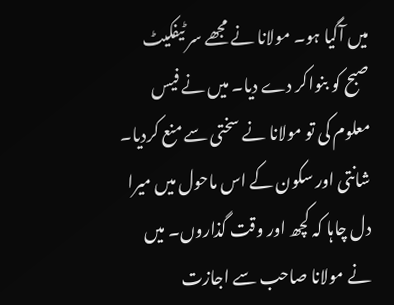میں آگیا ہو۔ مولانا نے مجھے سر ٹیفکیٹ صبح کو بنواکر دے دیا۔ میں نے فیس معلوم کی تو مولانا نے سختی سے منع کردیا۔ شانتی اور سکون کے اس ماحول میں میرا دل چاہا کہ کچھ اور وقت گذاروں۔ میں نے مولانا صاحب سے اجازت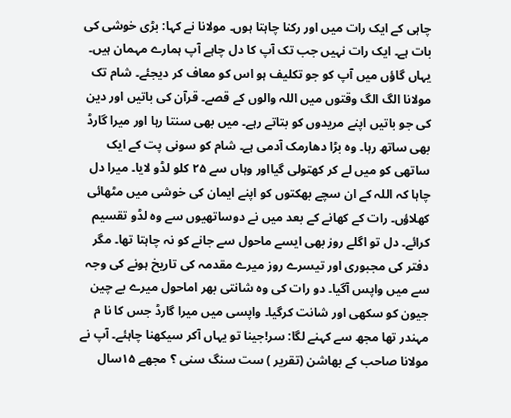چاہی کے ایک رات میں اور رکنا چاہتا ہوں۔ مولانا نے کہا: بڑی خوشی کی بات ہے۔ ایک رات نہیں جب تک آپ کا دل چاہے آپ ہمارے مہمان ہیں۔ یہاں گاؤں میں آپ کو جو تکلیف ہو اس کو معاف کر دیجئے۔ شام تک مولانا الگ الگ وقتوں میں اللہ والوں کے قصے۔ قرآن کی باتیں اور دین کی جو باتیں اپنے مریدوں کو بتاتے رہے۔ میں بھی سنتا رہا اور میرا گارڈ بھی ساتھ رہا۔ وہ بڑا دھارمک آدمی ہے۔ شام کو سونی پت کے ایک ساتھی کو میں لے کر کھتولی گیااور وہاں سے ۲۵ کلو لڈو لایا۔ میرا دل چاہا کہ اللہ کے ان سچے بھکتوں کو اپنے ایمان کی خوشی میں مٹھائی کھلاؤں۔ رات کے کھانے کے بعد میں نے دوساتھیوں سے وہ لڈو تقسیم کرائے۔ دل تو اگلے روز بھی ایسے ماحول سے جانے کو نہ چاہتا تھا۔ مگر دفتر کی مجبوری اور تیسرے روز میرے مقدمہ کی تاریخ ہونے کی وجہ سے میں واپس آگیا۔ دو رات کی وہ شانتی بھر اماحول میرے بے چین جیون کو سکھی اور شانت کرگیا۔ واپسی میں میرا گارڈ جس کا نا م مہندر تھا مجھ سے کہنے لگا: سر!جینا تو یہاں آکر سیکھنا چاہئے۔ آپ نے مولانا صاحب کے بھاشن (تقریر ) ست سنگ سنی ؟ مجھے ۱۵سال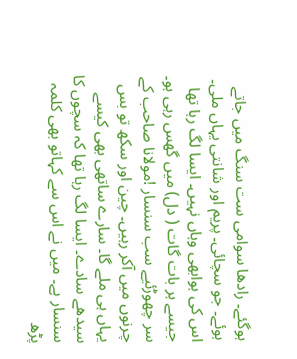ہوگئے۔ رادھا سوامی ست سنگ میں جاتے ہوئے۔ جو سچائی۔ پریم اور شانتی یہاں ملی۔ اس کی ہوابھی وہاں نہیں۔ ایسا لگ رہا تھا جیسے ہر بات گات ( دل) میں گھس رہی ہو۔ سر چھوڑئیے سب سنسار !مولانا صاحب کے چرنوں میں آکر رہیں۔ چین اور سکھ تو بس یہاں ہی ملے گا۔ سارے ساتھی بھی کیسے سیدھے سادے۔ ایسا لگ رہا تھا کہ سچوں کا سنسار ہے۔ میں نے اس سے کہاتو بھی کلمہ پڑھ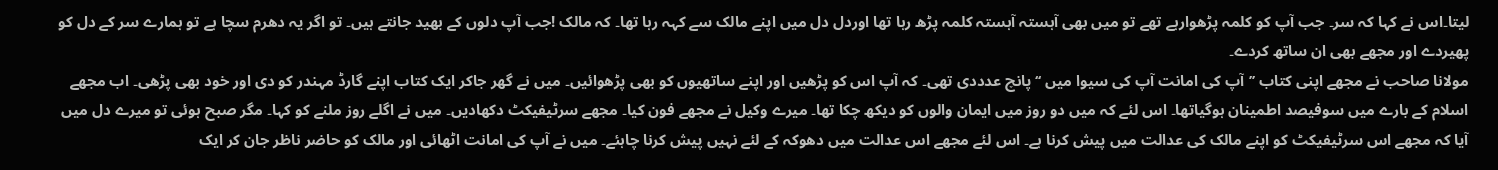لیتا۔اس نے کہا کہ سر۔ جب آپ کو کلمہ پڑھوارہے تھے تو میں بھی آہستہ آہستہ کلمہ پڑھ رہا تھا اوردل دل میں اپنے مالک سے کہہ رہا تھا۔ کہ مالک !جب آپ دلوں کے بھید جانتے ہیں۔ تو اگر یہ دھرم سچا ہے تو ہمارے سر کے دل کو پھیردے اور مجھے بھی ان ساتھ کردے۔
مولانا صاحب نے مجھے اپنی کتاب ’’آپ کی امانت آپ کی سیوا میں ‘‘ پانچ عدددی تھی۔ کہ آپ اس کو پڑھیں اور اپنے ساتھیوں کو بھی پڑھوائیں۔ میں نے گھر جاکر ایک کتاب اپنے گارڈ مہندر کو دی اور خود بھی پڑھی۔ اب مجھے اسلام کے بارے میں سوفیصد اطمینان ہوگیاتھا۔ اس لئے کہ میں دو روز میں ایمان والوں کو دیکھ چکا تھا۔ میرے وکیل نے مجھے فون کیا۔ مجھے سرٹیفیکٹ دکھادیں۔ میں نے اگلے روز ملنے کو کہا۔ مگر صبح ہوئی تو میرے دل میں آیا کہ مجھے اس سرٹیفیکٹ کو اپنے مالک کی عدالت میں پیش کرنا ہے۔ اس لئے مجھے اس عدالت میں دھوکہ کے لئے نہیں پیش کرنا چاہئے۔ میں نے آپ کی امانت اٹھائی اور مالک کو حاضر ناظر جان کر ایک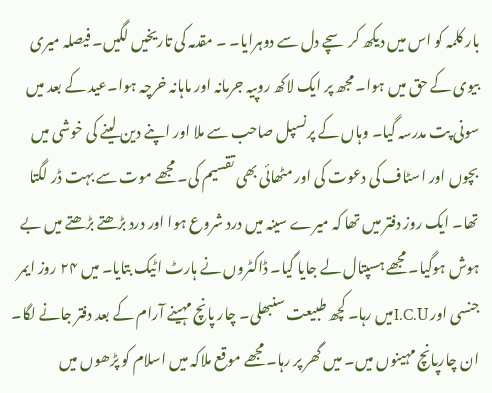بار کلمہ کو اس میں دیکھ کر سچے دل سے دوہرایا۔ ۔ مقدمہ کی تاریخیں لگیں۔ فیصلہ میری بیوی کے حق میں ہوا۔ مجھ پر ایک لاکھ روپیہ جرمانہ اور ماہانہ خرچہ ہوا۔عید کے بعد میں سونی پت مدرسہ گیا۔ وہاں کے پرنسپل صاحب سے ملا اور اپنے دین لینے کی خوشی میں بچوں اور اسٹاف کی دعوت کی اور مٹھائی بھی تقسیم کی۔ مجھے موت سے بہت ڈر لگتا تھا۔ ایک روز دفتر میں تھا کہ میرے سینہ میں درد شروع ہوا اور درد بڑھتے بڑھتے میں بے ہوش ہوگیا۔ مجھے ہسپتال لے جایا گیا۔ ڈاکٹروں نے ہارٹ اٹیک بتایا۔ میں ۲۴ روز ایمر جنسی اور I.C.Uمیں رہا۔ کچھ طبیعت سنبھلی۔ چار پانچ مہینے آرام کے بعد دفتر جانے لگا۔ ان چارپانچ مہینوں میں۔ میں گھر پر رہا۔ مجھے موقع ملاکہ میں اسلام کو پڑھوں میں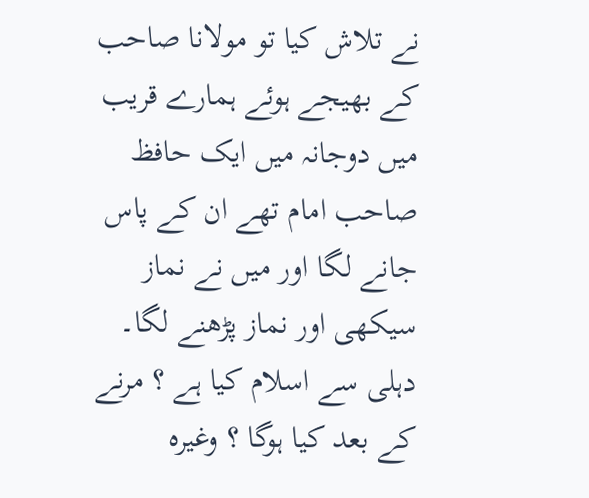نے تلاش کیا تو مولانا صاحب کے بھیجے ہوئے ہمارے قریب میں دوجانہ میں ایک حافظ صاحب امام تھے ان کے پاس جانے لگا اور میں نے نماز سیکھی اور نماز پڑھنے لگا۔ دہلی سے اسلام کیا ہے ؟ مرنے کے بعد کیا ہوگا ؟ وغیرہ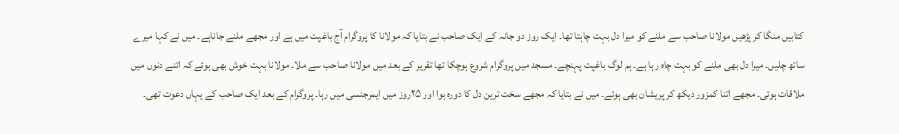کتابیں منگا کر پڑھیں مولانا صاحب سے ملنے کو میرا دل بہت چاہتا تھا۔ ایک روز دو جانہ کے ایک صاحب نے بتایا کہ مولانا کا پروگرام آج باغپت میں ہے اور مجھے ملنے جاناہے۔ میں نے کہا میرے ساتھ چلیں۔ میرا دل بھی ملنے کو بہت چاہ رہا ہے۔ ہم لوگ باغپت پہنچے۔ مسجد میں پروگرام شروع ہوچکا تھا تقریر کے بعد میں مولانا صاحب سے ملا۔ مولانا بہت خوش بھی ہوئے کہ اتنے دنوں میں ملاقات ہوئی۔ مجھے اتنا کمزور دیکھ کر پریشان بھی ہوئے۔ میں نے بتایا کہ مجھے سخت ترین دل کا دورہ ہوا اور ۲۵روز میں ایمرجنسی میں رہا۔ پروگرام کے بعد ایک صاحب کے یہاں دعوت تھی۔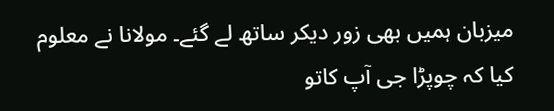میزبان ہمیں بھی زور دیکر ساتھ لے گئے۔ مولانا نے معلوم کیا کہ چوپڑا جی آپ کاتو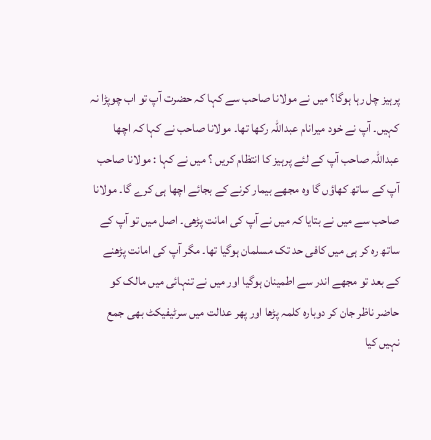پرہیز چل رہا ہوگا؟ میں نے مولانا صاحب سے کہا کہ حضرت آپ تو اب چوپڑا نہ کہیں۔ آپ نے خود میرانام عبداللہ رکھا تھا۔ مولانا صاحب نے کہا کہ اچھا عبداللہ صاحب آپ کے لئے پرہیز کا انتظام کریں ؟ میں نے کہا : مولانا صاحب آپ کے ساتھ کھاؤں گا وہ مجھے بیمار کرنے کے بجائے اچھا ہی کرے گا۔ مولانا صاحب سے میں نے بتایا کہ میں نے آپ کی امانت پڑھی۔ اصل میں تو آپ کے ساتھ رہ کر ہی میں کافی حد تک مسلمان ہوگیا تھا۔ مگر آپ کی امانت پڑھنے کے بعد تو مجھے اندر سے اطمینان ہوگیا اور میں نے تنہائی میں مالک کو حاضر ناظر جان کر دوبارہ کلمہ پڑھا اور پھر عدالت میں سرٹیفیکٹ بھی جمع نہیں کیا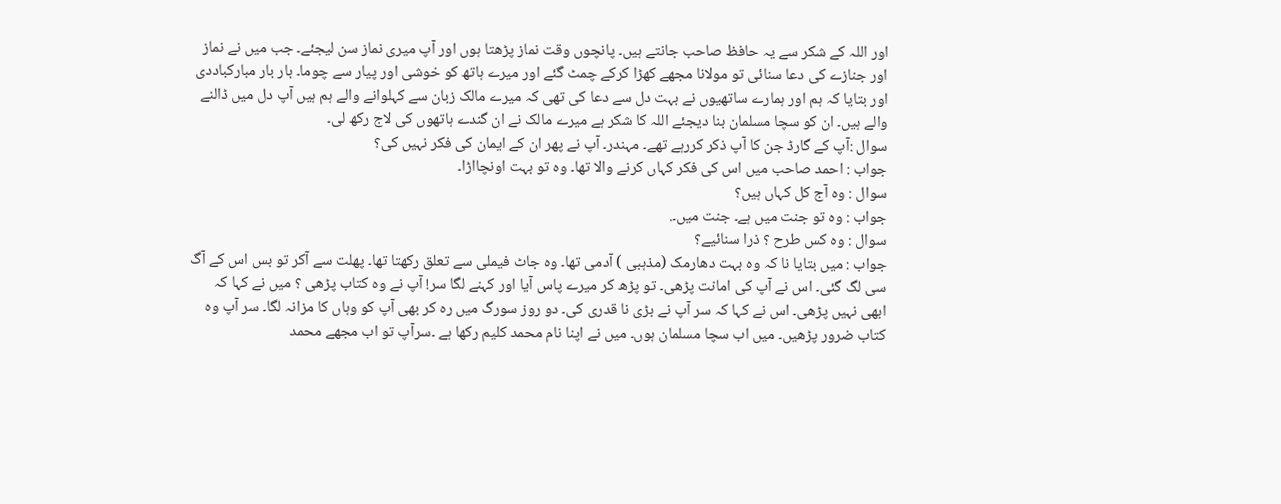اور اللہ کے شکر سے یہ حافظ صاحب جانتے ہیں۔ پانچوں وقت نماز پڑھتا ہوں اور آپ میری نماز سن لیجئے۔ جب میں نے نماز اور جنازے کی دعا سنائی تو مولانا مجھے کھڑا کرکے چمٹ گئے اور میرے ہاتھ کو خوشی اور پیار سے چوما۔ بار بار مبارکباددی اور بتایا کہ ہم اور ہمارے ساتھیوں نے بہت دل سے دعا کی تھی کہ میرے مالک زبان سے کہلوانے والے ہم ہیں آپ دل میں ڈالنے والے ہیں۔ ان کو سچا مسلمان بنا دیجئے اللہ کا شکر ہے میرے مالک نے ان گندے ہاتھوں کی لاج رکھ لی۔
سوال :آپ کے گارڈ جن کا آپ ذکر کررہے تھے۔ مہندر۔ آپ نے پھر ان کے ایمان کی فکر نہیں کی؟
جواب : احمد صاحب میں اس کی فکر کہاں کرنے والا تھا۔ وہ تو بہت اونچااڑا۔
سوال : وہ آج کل کہاں ہیں؟
جواب : وہ تو جنت میں ہے۔ جنت میں۔.
سوال : وہ کس طرح ؟ ذرا سنائیے؟
جواب : میں بتایا نا کہ وہ بہت دھارمک (مذہبی ) آدمی تھا۔ وہ جاٹ فیملی سے تعلق رکھتا تھا۔ پھلت سے آکر تو بس اس کے آگ سی لگ گئی۔ اس نے آپ کی امانت پڑھی۔ تو پڑھ کر میرے پاس آیا اور کہنے لگا سر! آپ نے وہ کتاب پڑھی ؟ میں نے کہا کہ ابھی نہیں پڑھی۔ اس نے کہا کہ سر آپ نے بڑی نا قدری کی۔ دو روز سورگ میں رہ کر بھی آپ کو وہاں کا مزانہ لگا۔ سر آپ وہ کتاب ضرور پڑھیں۔ میں اب سچا مسلمان ہوں۔ میں نے اپنا نام محمد کلیم رکھا ہے ۔سرآپ تو اب مجھے محمد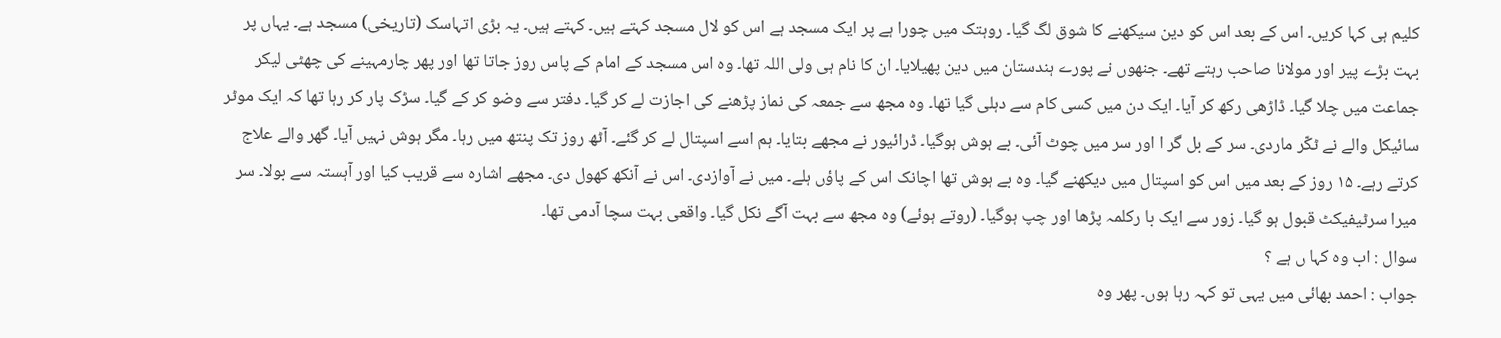کلیم ہی کہا کریں۔ اس کے بعد اس کو دین سیکھنے کا شوق لگ گیا۔ روہتک میں چورا ہے پر ایک مسجد ہے اس کو لال مسجد کہتے ہیں۔ کہتے ہیں۔ یہ بڑی اتہاسک (تاریخی) مسجد ہے۔ یہاں پر بہت بڑے پیر اور مولانا صاحب رہتے تھے۔ جنھوں نے پورے ہندستان میں دین پھیلایا۔ ان کا نام ہی ولی اللہ تھا۔ وہ اس مسجد کے امام کے پاس روز جاتا تھا اور پھر چارمہینے کی چھٹی لیکر جماعت میں چلا گیا۔ ڈاڑھی رکھ کر آیا۔ ایک دن میں کسی کام سے دہلی گیا تھا۔ وہ مجھ سے جمعہ کی نماز پڑھنے کی اجازت لے کر گیا۔ دفتر سے وضو کر کے گیا۔ سڑک پار کر رہا تھا کہ ایک موٹر سائیکل والے نے ٹکّر ماردی۔ سر کے بل گر ا اور سر میں چوٹ آئی۔ بے ہوش ہوگیا۔ ڈرائیور نے مجھے بتایا۔ ہم اسے اسپتال لے کر گئے۔ آٹھ روز تک پنتھ میں رہا۔ مگر ہوش نہیں آیا۔ گھر والے علاج کرتے رہے۔ ۱۵ روز کے بعد میں اس کو اسپتال میں دیکھنے گیا۔ وہ بے ہوش تھا اچانک اس کے پاؤں ہلے۔ میں نے آوازدی۔ اس نے آنکھ کھول دی۔ مجھے اشارہ سے قریب کیا اور آہستہ سے بولا۔ سر میرا سرٹیفیکٹ قبول ہو گیا۔ زور سے ایک با رکلمہ پڑھا اور چپ ہوگیا۔ (روتے ہوئے) وہ مجھ سے بہت آگے نکل گیا۔ واقعی بہت سچا آدمی تھا۔
سوال : اب وہ کہا ں ہے ؟
جواب : احمد بھائی میں یہی تو کہہ رہا ہوں۔ پھر وہ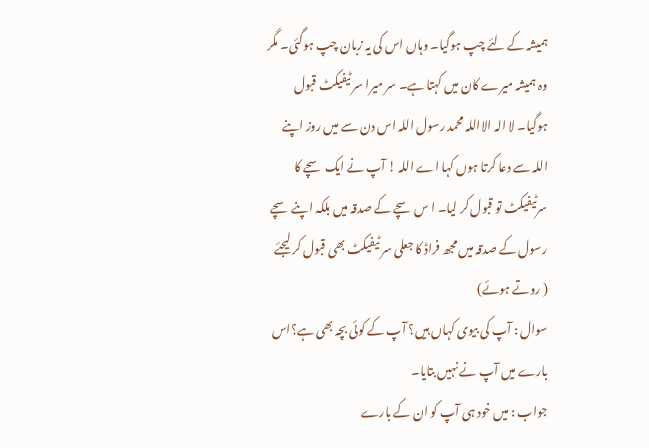ہمیشہ کے لئے چپ ہوگیا۔ وہاں اس کی یہ زبان چپ ہوگئی۔ مگر وہ ہمیشہ میرے کان میں کہتا ہے۔ سر میرا سر ٹیفیکٹ قبول ہوگیا۔ لا الہ الااللہ محمد رسول اللہ اس دن سے میں روز اپنے اللہ سے دعا کرتا ہوں کہا اے اللہ ! آپ نے ایک سچے کا سرٹیفیکٹ تو قبول کر لیا۔ ا س سچے کے صدقہ میں بلکہ اپنے سچے رسول کے صدقہ میں مجھ فراڈ کا جعلی سر ٹیفیکٹ بھی قبول کر لیجئے ( روتے ہوئے)
سوال : آپ کی بیوی کہاں ہیں؟ آپ کے کوئی بچہ بھی ہے؟اس بارے میں آپ نے نہیں بتایا۔
جواب : میں خود ہی آپ کو ان کے بارے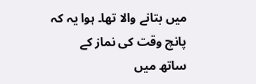میں بتانے والا تھا۔ ہوا یہ کہ پانچ وقت کی نماز کے ساتھ میں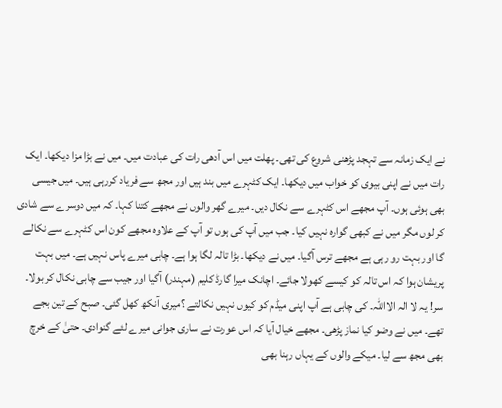نے ایک زمانہ سے تہجد پڑھنی شروع کی تھی۔ پھلت میں اس آدھی رات کی عبادت میں۔ میں نے بڑا مزا دیکھا۔ ایک رات میں نے اپنی بیوی کو خواب میں دیکھا۔ ایک کٹہرے میں بند ہیں اور مجھ سے فریاد کررہی ہیں۔ میں جیسی بھی ہوئی ہوں۔ آپ مجھے اس کٹہرے سے نکال دیں۔ میرے گھر والوں نے مجھے کتنا کہا۔ کہ میں دوسرے سے شادی کر لوں مگر میں نے کبھی گوارہ نہیں کیا۔ جب میں آپ کی ہوں تو آپ کے علاوہ مجھے کون اس کٹہرے سے نکالے گا اور بہت رو رہی ہے مجھے ترس آگیا۔ میں نے دیکھا۔ بڑا تالہ لگا ہوا ہے۔ چابی میرے پاس نہیں ہے۔ میں بہت پریشان ہوا کہ اس تالہ کو کیسے کھولا جائے۔ اچانک میرا گارڈ کلیم (مہندر) آگیا اور جیب سے چابی نکال کر بولا۔ سر! یہ لا الہ الااللہ۔ کی چابی ہے آپ اپنی میڈم کو کیوں نہیں نکالتے ؟میری آنکھ کھل گئی۔ صبح کے تین بجے تھے۔ میں نے وضو کیا نماز پڑھی۔ مجھے خیال آیا کہ اس عورت نے ساری جوانی میرے لئے گنوادی۔ حتیٰ کے خرچ بھی مجھ سے لیا۔ میکے والوں کے یہاں رہنا بھی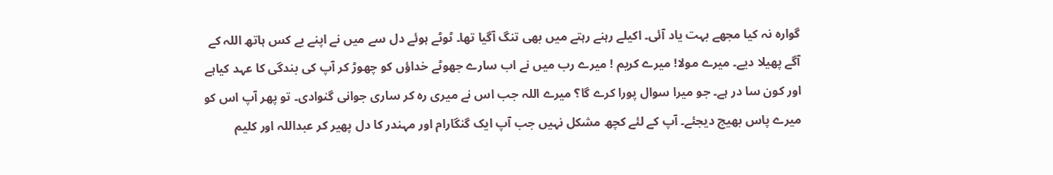گوارہ نہ کیا مجھے بہت یاد آئی۔ اکیلے رہنے رہتے میں بھی تنگ آگیا تھا۔ ٹوٹے ہوئے دل سے میں نے اپنے بے کس ہاتھ اللہ کے آگے پھیلا دیے۔ میرے مولا! میرے کریم ! میرے رب میں نے اب سارے جھوٹے خداؤں کو چھوڑ کر آپ کی بندگی کا عہد کیاہے اور کون سا در ہے۔ جو میرا سوال پورا کرے گا؟ میرے اللہ جب اس نے میری رہ کر ساری جوانی گنوادی۔ تو پھر آپ اس کو میرے پاس بھیج دیجئے۔ آپ کے لئے کچھ مشکل نہیں جب آپ ایک گنگارام اور مہندر کا دل پھیر کر عبداللہ اور کلیم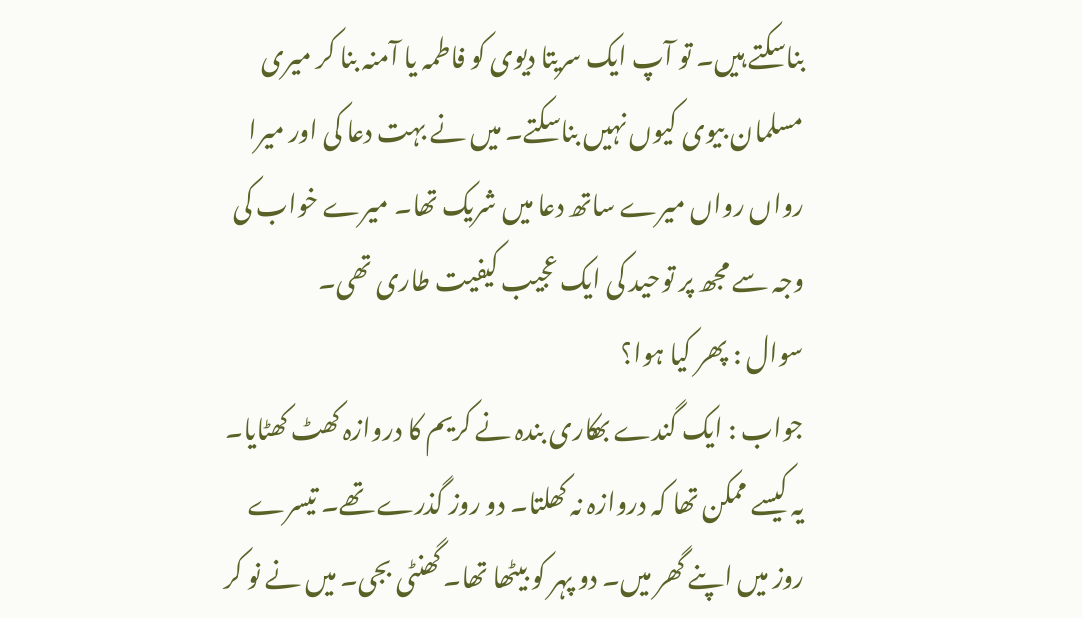بناسکتے ہیں۔ تو آپ ایک سریتا دیوی کو فاطمہ یا آمنہ بنا کر میری مسلمان بیوی کیوں نہیں بناسکتے۔ میں نے بہت دعا کی اور میرا رواں رواں میرے ساتھ دعا میں شریک تھا۔ میرے خواب کی وجہ سے مجھ پر توحید کی ایک عجیب کیفیت طاری تھی۔
سوال : پھر کیا ہوا؟
جواب : ایک گندے بھکاری بندہ نے کریم کا دروازہ کھٹ کھٹایا۔ یہ کیسے ممکن تھا کہ دروازہ نہ کھلتا۔ دو روز گذرے تھے۔ تیسرے روز میں اپنے گھر میں۔ دو پہر کو بیٹھا تھا۔ گھنٹی بجی۔ میں نے نو کر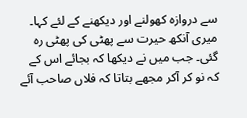سے دروازہ کھولنے اور دیکھنے کے لئے کہا۔ میری آنکھ حیرت سے پھٹی کی پھٹی رہ گئی۔ جب میں نے دیکھا کہ بجائے اس کے کہ نو کر آکر مجھے بتاتا کہ فلاں صاحب آئے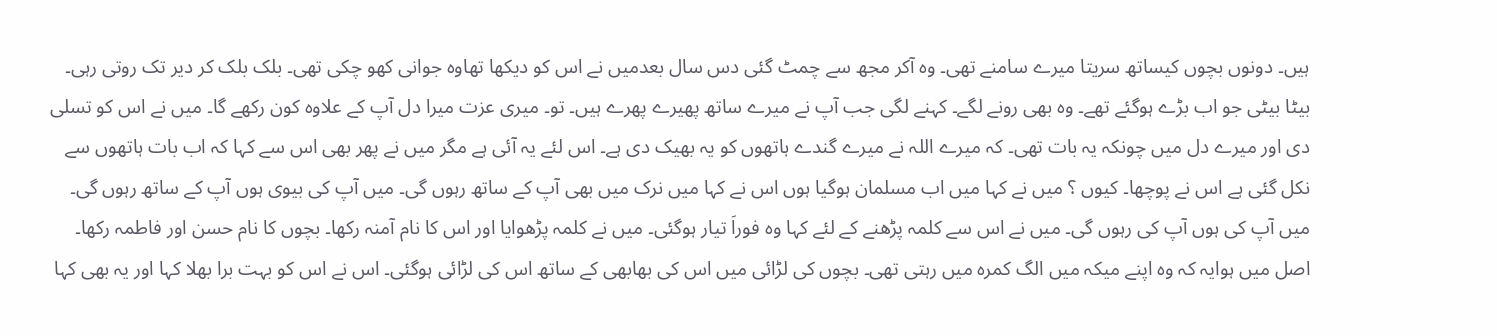ہیں۔ دونوں بچوں کیساتھ سریتا میرے سامنے تھی۔ وہ آکر مجھ سے چمٹ گئی دس سال بعدمیں نے اس کو دیکھا تھاوہ جوانی کھو چکی تھی۔ بلک بلک کر دیر تک روتی رہی۔ بیٹا بیٹی جو اب بڑے ہوگئے تھے۔ وہ بھی رونے لگے۔ کہنے لگی جب آپ نے میرے ساتھ پھیرے پھرے ہیں۔ تو۔ میری عزت میرا دل آپ کے علاوہ کون رکھے گا۔ میں نے اس کو تسلی دی اور میرے دل میں چونکہ یہ بات تھی۔ کہ میرے اللہ نے میرے گندے ہاتھوں کو یہ بھیک دی ہے۔ اس لئے یہ آئی ہے مگر میں نے پھر بھی اس سے کہا کہ اب بات ہاتھوں سے نکل گئی ہے اس نے پوچھا۔ کیوں ؟ میں نے کہا میں اب مسلمان ہوگیا ہوں اس نے کہا میں نرک میں بھی آپ کے ساتھ رہوں گی۔ میں آپ کی بیوی ہوں آپ کے ساتھ رہوں گی۔ میں آپ کی ہوں آپ کی رہوں گی۔ میں نے اس سے کلمہ پڑھنے کے لئے کہا وہ فوراَ تیار ہوگئی۔ میں نے کلمہ پڑھوایا اور اس کا نام آمنہ رکھا۔ بچوں کا نام حسن اور فاطمہ رکھا۔ اصل میں ہوایہ کہ وہ اپنے میکہ میں الگ کمرہ میں رہتی تھی۔ بچوں کی لڑائی میں اس کی بھابھی کے ساتھ اس کی لڑائی ہوگئی۔ اس نے اس کو بہت برا بھلا کہا اور یہ بھی کہا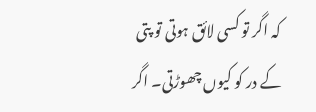کہ اگر تو کسی لائق ہوتی تو پتی کے در کو کیوں چھوڑتی۔ اگر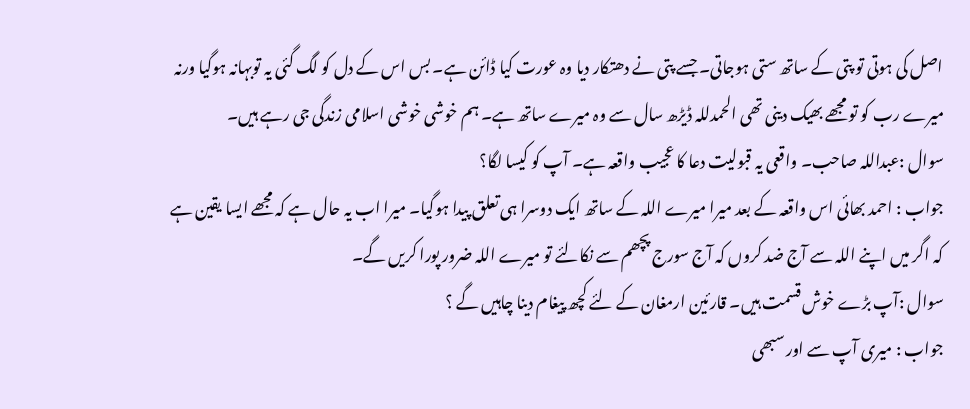اصل کی ہوتی تو پتی کے ساتھ ستی ہوجاتی۔ جسے پتی نے دھتکار دیا وہ عورت کیا ڈائن ہے۔ بس اس کے دل کو لگ گئی یہ توبہانہ ہوگیا ورنہ میرے رب کو تو مجھے بھیک دینی تھی الحمدللہ ڈیڑھ سال سے وہ میرے ساتھ ہے۔ ہم خوشی خوشی اسلامی زندگی جی رہے ہیں۔
سوال :عبداللہ صاحب۔ واقعی یہ قبولیت دعا کا عجیب واقعہ ہے۔ آپ کو کیسا لگا؟
جواب : احمد بھائی اس واقعہ کے بعد میرا میرے اللہ کے ساتھ ایک دوسرا ہی تعلق پیدا ہوگیا۔ میرا اب یہ حال ہے کہ مجھے ایسا یقین ہے کہ اگر میں اپنے اللہ سے آج ضد کروں کہ آج سورج پچھم سے نکالئے تو میرے اللہ ضرور پورا کریں گے۔
سوال :آپ بڑے خوش قسمت ہیں۔ قارئین ارمغان کے لئے کچھ پیغام دینا چاہیں گے ؟
جواب : میری آپ سے اور سبھی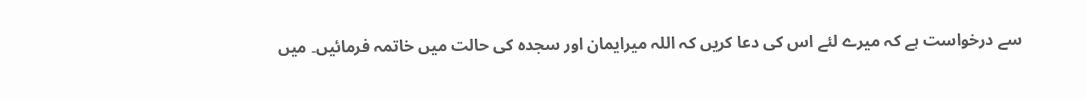سے درخواست ہے کہ میرے لئے اس کی دعا کریں کہ اللہ میرایمان اور سجدہ کی حالت میں خاتمہ فرمائیں۔ میں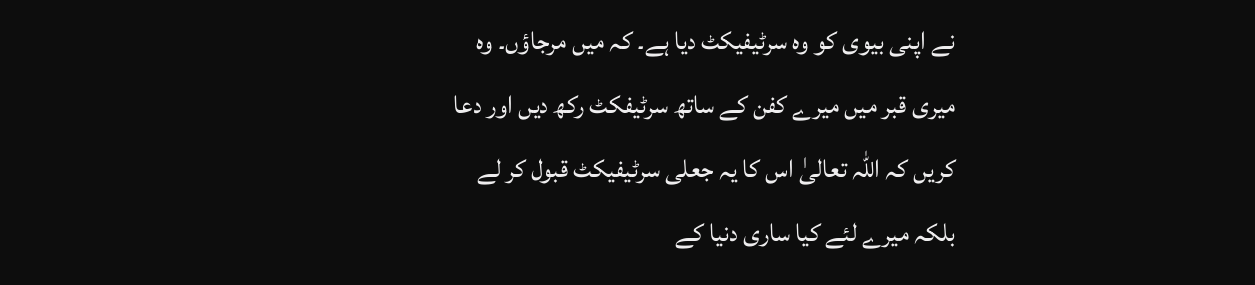نے اپنی بیوی کو وہ سرٹیفیکٹ دیا ہے۔ کہ میں مرجاؤں۔ وہ میری قبر میں میرے کفن کے ساتھ سرٹیفکٹ رکھ دیں اور دعا کریں کہ اللہ تعالیٰ اس کا یہ جعلی سرٹیفیکٹ قبول کر لے بلکہ میرے لئے کیا ساری دنیا کے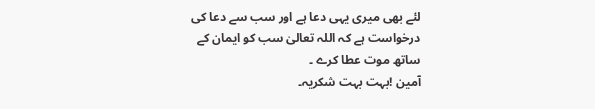لئے بھی میری یہی دعا ہے اور سب سے دعا کی درخواست ہے کہ اللہ تعالیٰ سب کو ایمان کے ساتھ موت عطا کرے ۔
آمین !بہت بہت شکریہ۔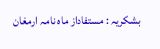بشکریہ : مستفاداز ماہ نامہ ارمغان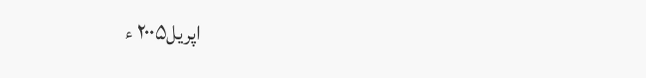اپریل۲۰۰۵ ء